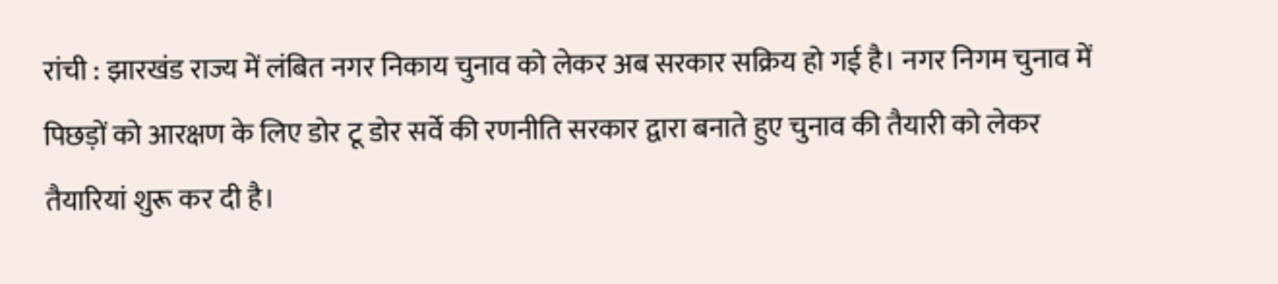रांची : झारखंड राज्य में लंबित नगर निकाय चुनाव को लेकर अब सरकार सक्रिय हो गई है। नगर निगम चुनाव में पिछड़ों को आरक्षण के लिए डोर टू डोर सर्वे की रणनीति सरकार द्वारा बनाते हुए चुनाव की तैयारी को लेकर तैयारियां शुरू कर दी है।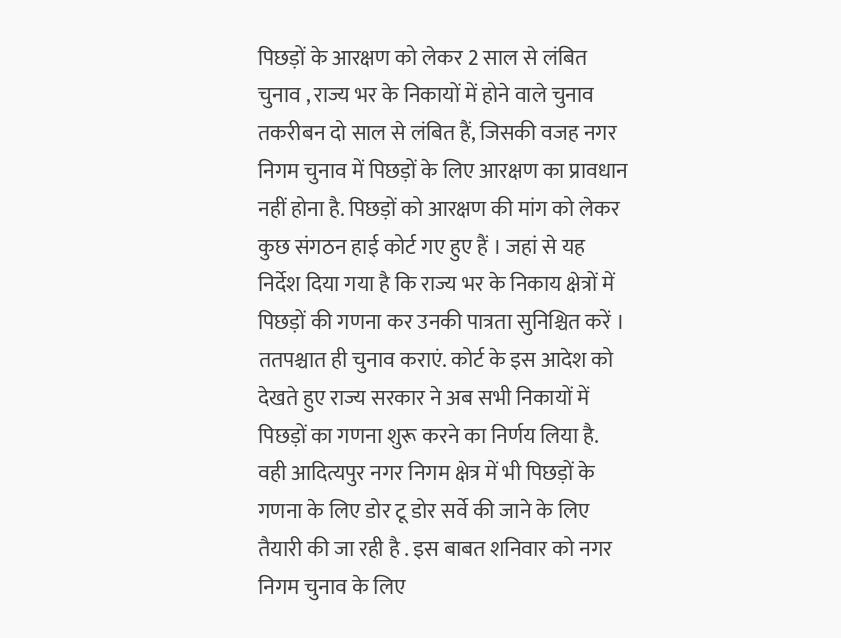पिछड़ों के आरक्षण को लेकर 2 साल से लंबित चुनाव , राज्य भर के निकायों में होने वाले चुनाव तकरीबन दो साल से लंबित हैं, जिसकी वजह नगर निगम चुनाव में पिछड़ों के लिए आरक्षण का प्रावधान नहीं होना है. पिछड़ों को आरक्षण की मांग को लेकर कुछ संगठन हाई कोर्ट गए हुए हैं । जहां से यह निर्देश दिया गया है कि राज्य भर के निकाय क्षेत्रों में पिछड़ों की गणना कर उनकी पात्रता सुनिश्चित करें । ततपश्चात ही चुनाव कराएं. कोर्ट के इस आदेश को देखते हुए राज्य सरकार ने अब सभी निकायों में पिछड़ों का गणना शुरू करने का निर्णय लिया है. वही आदित्यपुर नगर निगम क्षेत्र में भी पिछड़ों के गणना के लिए डोर टू डोर सर्वे की जाने के लिए तैयारी की जा रही है . इस बाबत शनिवार को नगर निगम चुनाव के लिए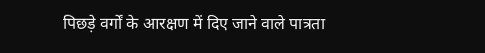पिछड़े वर्गों के आरक्षण में दिए जाने वाले पात्रता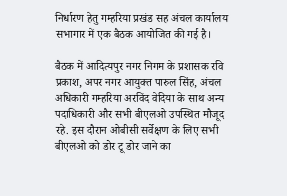निर्धारण हेतु गम्हरिया प्रखंड सह अंचल कार्यालय सभागार में एक बैठक आयोजित की गई है।

बैठक में आदित्यपुर नगर निगम के प्रशासक रवि प्रकाश, अपर नगर आयुक्त पारुल सिंह, अंचल अधिकारी गम्हरिया अरविंद वेदिया के साथ अन्य पदाधिकारी और सभी बीएलओ उपस्थित मौजूद रहे. इस दौरान ओबीसी सर्वेक्षण के लिए सभी बीएलओ को डोर टू डोर जाने का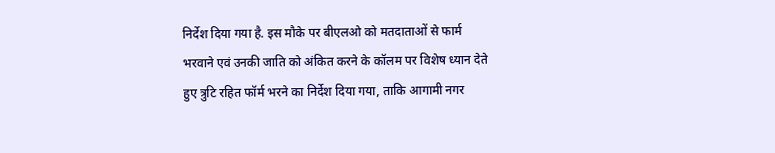निर्देश दिया गया है. इस मौके पर बीएलओ को मतदाताओं से फार्म भरवाने एवं उनकी जाति को अंकित करने के कॉलम पर विशेष ध्यान देते हुए त्रुटि रहित फॉर्म भरने का निर्देश दिया गया, ताकि आगामी नगर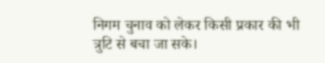निगम चुनाव को लेकर किसी प्रकार की भी त्रुटि से बचा जा सके।